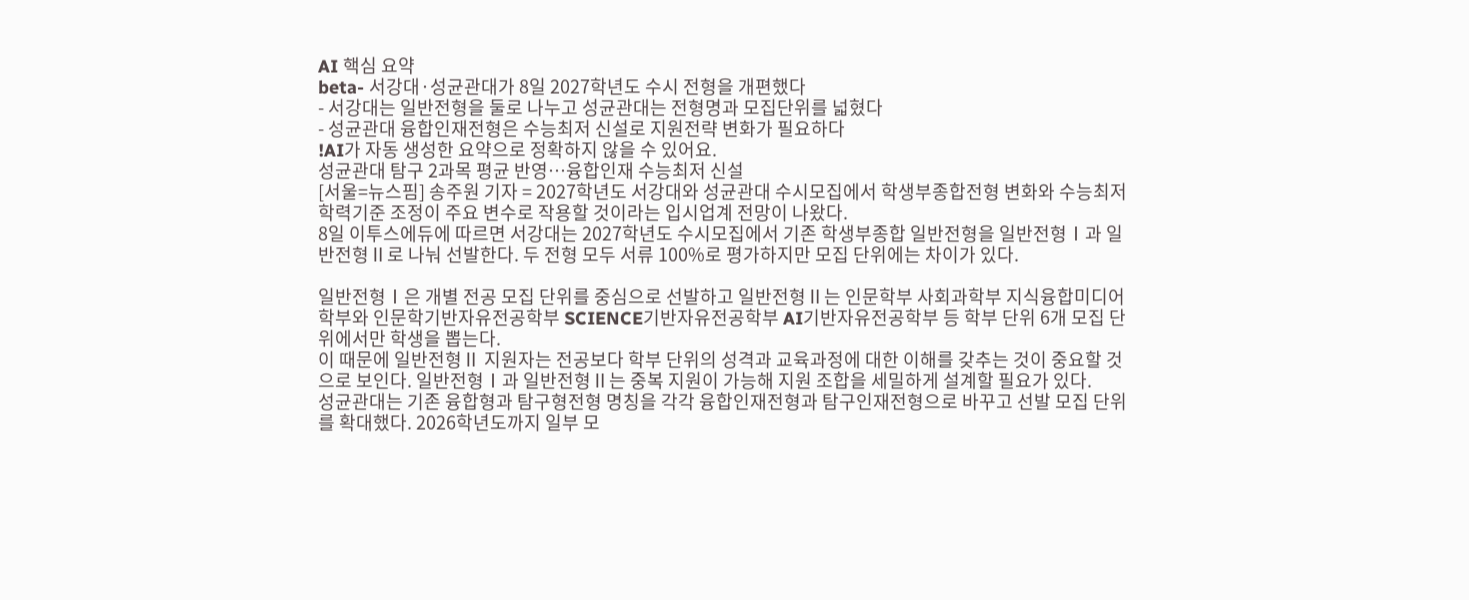AI 핵심 요약
beta- 서강대·성균관대가 8일 2027학년도 수시 전형을 개편했다
- 서강대는 일반전형을 둘로 나누고 성균관대는 전형명과 모집단위를 넓혔다
- 성균관대 융합인재전형은 수능최저 신설로 지원전략 변화가 필요하다
!AI가 자동 생성한 요약으로 정확하지 않을 수 있어요.
성균관대 탐구 2과목 평균 반영…융합인재 수능최저 신설
[서울=뉴스핌] 송주원 기자 = 2027학년도 서강대와 성균관대 수시모집에서 학생부종합전형 변화와 수능최저학력기준 조정이 주요 변수로 작용할 것이라는 입시업계 전망이 나왔다.
8일 이투스에듀에 따르면 서강대는 2027학년도 수시모집에서 기존 학생부종합 일반전형을 일반전형Ⅰ과 일반전형Ⅱ로 나눠 선발한다. 두 전형 모두 서류 100%로 평가하지만 모집 단위에는 차이가 있다.

일반전형Ⅰ은 개별 전공 모집 단위를 중심으로 선발하고 일반전형Ⅱ는 인문학부 사회과학부 지식융합미디어학부와 인문학기반자유전공학부 SCIENCE기반자유전공학부 AI기반자유전공학부 등 학부 단위 6개 모집 단위에서만 학생을 뽑는다.
이 때문에 일반전형Ⅱ 지원자는 전공보다 학부 단위의 성격과 교육과정에 대한 이해를 갖추는 것이 중요할 것으로 보인다. 일반전형Ⅰ과 일반전형Ⅱ는 중복 지원이 가능해 지원 조합을 세밀하게 설계할 필요가 있다.
성균관대는 기존 융합형과 탐구형전형 명칭을 각각 융합인재전형과 탐구인재전형으로 바꾸고 선발 모집 단위를 확대했다. 2026학년도까지 일부 모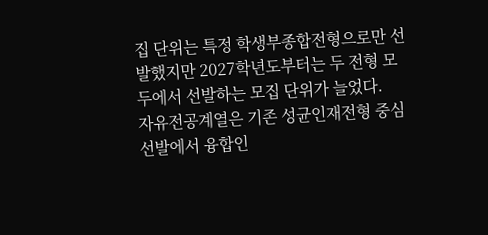집 단위는 특정 학생부종합전형으로만 선발했지만 2027학년도부터는 두 전형 모두에서 선발하는 모집 단위가 늘었다.
자유전공계열은 기존 성균인재전형 중심 선발에서 융합인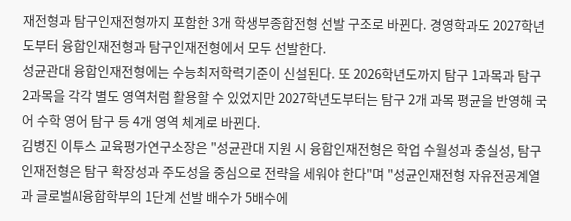재전형과 탐구인재전형까지 포함한 3개 학생부종합전형 선발 구조로 바뀐다. 경영학과도 2027학년도부터 융합인재전형과 탐구인재전형에서 모두 선발한다.
성균관대 융합인재전형에는 수능최저학력기준이 신설된다. 또 2026학년도까지 탐구 1과목과 탐구 2과목을 각각 별도 영역처럼 활용할 수 있었지만 2027학년도부터는 탐구 2개 과목 평균을 반영해 국어 수학 영어 탐구 등 4개 영역 체계로 바뀐다.
김병진 이투스 교육평가연구소장은 "성균관대 지원 시 융합인재전형은 학업 수월성과 충실성, 탐구인재전형은 탐구 확장성과 주도성을 중심으로 전략을 세워야 한다"며 "성균인재전형 자유전공계열과 글로벌AI융합학부의 1단계 선발 배수가 5배수에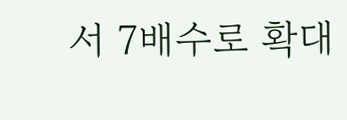서 7배수로 확대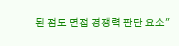된 점도 면접 경쟁력 판단 요소"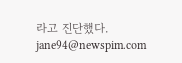라고 진단했다.
jane94@newspim.com